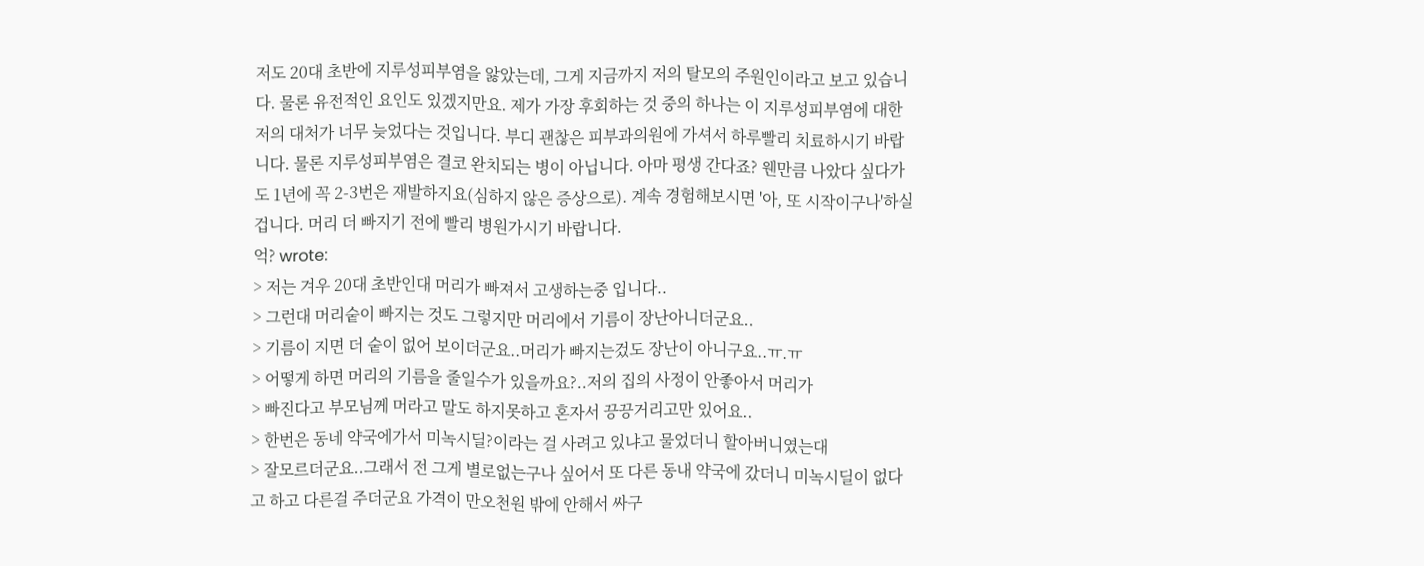저도 20대 초반에 지루성피부염을 앓았는데, 그게 지금까지 저의 탈모의 주원인이라고 보고 있습니다. 물론 유전적인 요인도 있겠지만요. 제가 가장 후회하는 것 중의 하나는 이 지루성피부염에 대한 저의 대처가 너무 늦었다는 것입니다. 부디 괜찮은 피부과의원에 가셔서 하루빨리 치료하시기 바랍니다. 물론 지루성피부염은 결코 완치되는 병이 아닙니다. 아마 평생 간다죠? 웬만큼 나았다 싶다가도 1년에 꼭 2-3번은 재발하지요(심하지 않은 증상으로). 계속 경험해보시면 '아, 또 시작이구나'하실 겁니다. 머리 더 빠지기 전에 빨리 병원가시기 바랍니다.
억? wrote:
> 저는 겨우 20대 초반인대 머리가 빠져서 고생하는중 입니다..
> 그런대 머리숱이 빠지는 것도 그렇지만 머리에서 기름이 장난아니더군요..
> 기름이 지면 더 숱이 없어 보이더군요..머리가 빠지는겄도 장난이 아니구요..ㅠ.ㅠ
> 어떻게 하면 머리의 기름을 줄일수가 있을까요?..저의 집의 사정이 안좋아서 머리가
> 빠진다고 부모님께 머라고 말도 하지못하고 혼자서 끙끙거리고만 있어요..
> 한번은 동네 약국에가서 미녹시딜?이라는 걸 사려고 있냐고 물었더니 할아버니였는대
> 잘모르더군요..그래서 전 그게 별로없는구나 싶어서 또 다른 동내 약국에 갔더니 미녹시딜이 없다고 하고 다른걸 주더군요 가격이 만오천원 밖에 안해서 싸구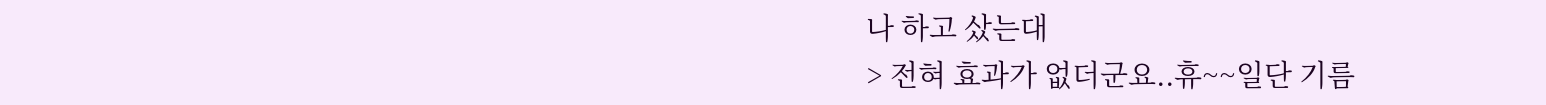나 하고 샀는대
> 전혀 효과가 없더군요..휴~~일단 기름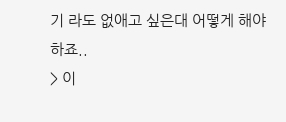기 라도 없애고 싶은대 어떻게 해야하죠..
> 이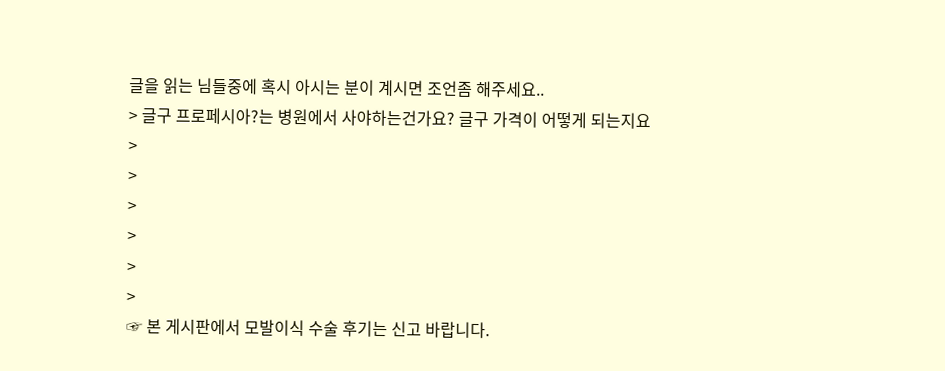글을 읽는 님들중에 혹시 아시는 분이 계시면 조언좀 해주세요..
> 글구 프로페시아?는 병원에서 사야하는건가요? 글구 가격이 어떻게 되는지요
>
>
>
>
>
>
☞ 본 게시판에서 모발이식 수술 후기는 신고 바랍니다.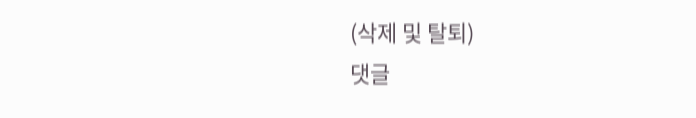(삭제 및 탈퇴)
댓글